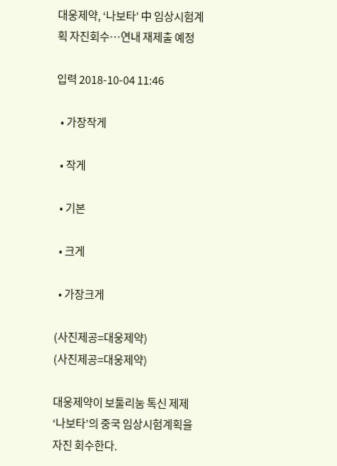대웅제약, ‘나보타’ 中 임상시험계획 자진회수…연내 재제출 예정

입력 2018-10-04 11:46

  • 가장작게

  • 작게

  • 기본

  • 크게

  • 가장크게

(사진제공=대웅제약)
(사진제공=대웅제약)

대웅제약이 보툴리눔 톡신 제제 ‘나보타’의 중국 임상시험계획을 자진 회수한다.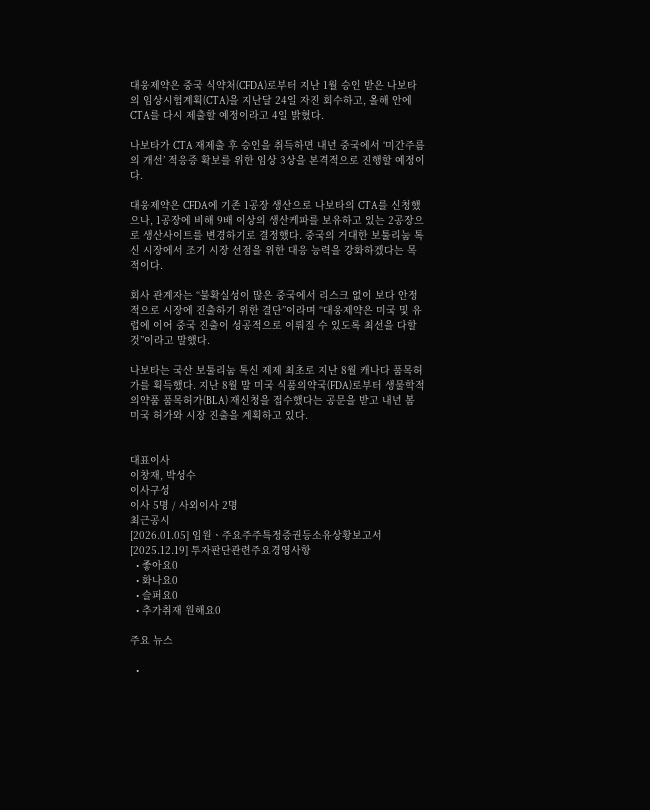대웅제약은 중국 식약처(CFDA)로부터 지난 1월 승인 받은 나보타의 임상시험계획(CTA)을 지난달 24일 자진 회수하고, 올해 안에 CTA를 다시 제출할 예정이라고 4일 밝혔다.

나보타가 CTA 재제출 후 승인을 취득하면 내년 중국에서 ‘미간주름의 개선’ 적응증 확보를 위한 임상 3상을 본격적으로 진행할 예정이다.

대웅제약은 CFDA에 기존 1공장 생산으로 나보타의 CTA를 신청했으나, 1공장에 비해 9배 이상의 생산케파를 보유하고 있는 2공장으로 생산사이트를 변경하기로 결정했다. 중국의 거대한 보툴리눔 톡신 시장에서 조기 시장 선점을 위한 대응 능력을 강화하겠다는 목적이다.

회사 관계자는 “불확실성이 많은 중국에서 리스크 없이 보다 안정적으로 시장에 진출하기 위한 결단”이라며 “대웅제약은 미국 및 유럽에 이어 중국 진출이 성공적으로 이뤄질 수 있도록 최선을 다할 것”이라고 말했다.

나보타는 국산 보툴리눔 톡신 제제 최초로 지난 8월 캐나다 품목허가를 획득했다. 지난 8월 말 미국 식품의약국(FDA)로부터 생물학적 의약품 품목허가(BLA) 재신청을 접수했다는 공문을 받고 내년 봄 미국 허가와 시장 진출을 계획하고 있다.


대표이사
이창재, 박성수
이사구성
이사 5명 / 사외이사 2명
최근공시
[2026.01.05] 임원ㆍ주요주주특정증권등소유상황보고서
[2025.12.19] 투자판단관련주요경영사항
  • 좋아요0
  • 화나요0
  • 슬퍼요0
  • 추가취재 원해요0

주요 뉴스

  •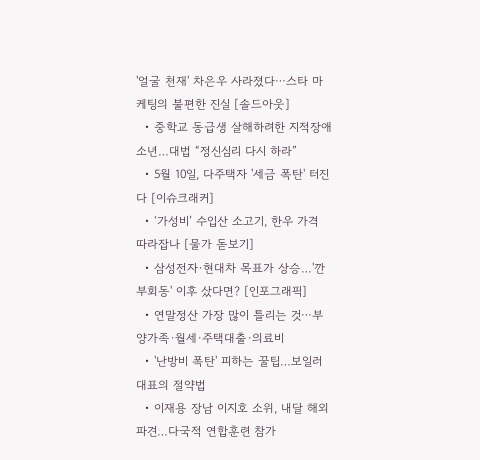'얼굴 천재' 차은우 사라졌다⋯스타 마케팅의 불편한 진실 [솔드아웃]
  • 중학교 동급생 살해하려한 지적장애 소년…대법 “정신심리 다시 하라”
  • 5월 10일, 다주택자 '세금 폭탄' 터진다 [이슈크래커]
  • ‘가성비’ 수입산 소고기, 한우 가격 따라잡나 [물가 돋보기]
  • 삼성전자·현대차 목표가 상승…'깐부회동' 이후 샀다면? [인포그래픽]
  • 연말정산 가장 많이 틀리는 것⋯부양가족·월세·주택대출·의료비
  • '난방비 폭탄' 피하는 꿀팁…보일러 대표의 절약법
  • 이재용 장남 이지호 소위, 내달 해외 파견…다국적 연합훈련 참가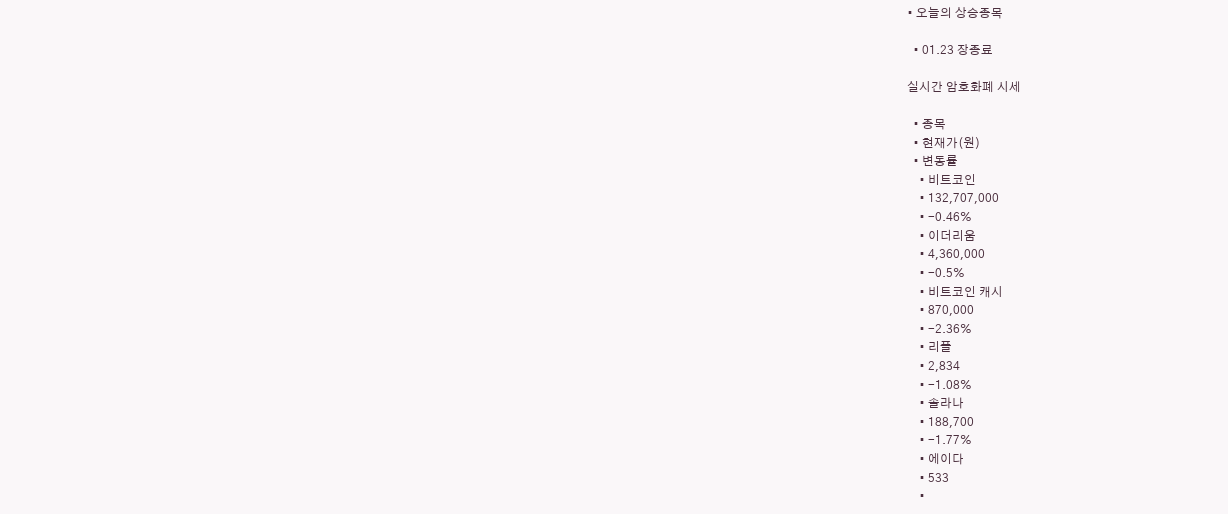• 오늘의 상승종목

  • 01.23 장종료

실시간 암호화폐 시세

  • 종목
  • 현재가(원)
  • 변동률
    • 비트코인
    • 132,707,000
    • -0.46%
    • 이더리움
    • 4,360,000
    • -0.5%
    • 비트코인 캐시
    • 870,000
    • -2.36%
    • 리플
    • 2,834
    • -1.08%
    • 솔라나
    • 188,700
    • -1.77%
    • 에이다
    • 533
    •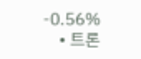-0.56%
    • 트론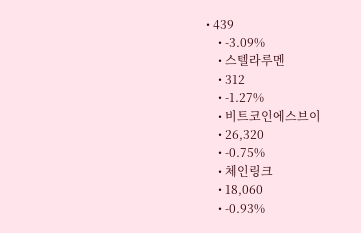• 439
    • -3.09%
    • 스텔라루멘
    • 312
    • -1.27%
    • 비트코인에스브이
    • 26,320
    • -0.75%
    • 체인링크
    • 18,060
    • -0.93%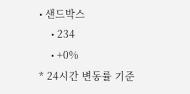• 샌드박스
    • 234
    • +0%
* 24시간 변동률 기준